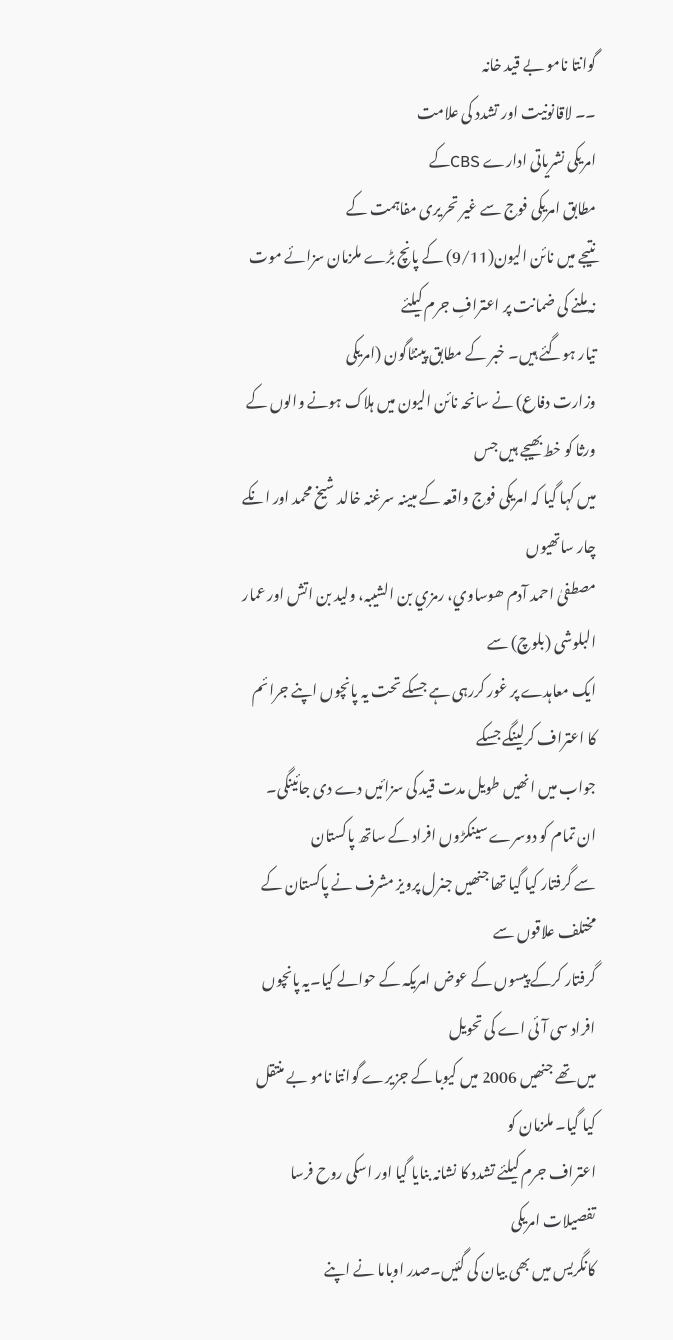گوانتا نامو بے قید خانہ
۔۔ لاقانونیت اور تشدد کی علامت
امریکی نشریاتی ادارے CBSکے
مطابق امریکی فوج سے غیر تحریری مفاہمت کے
نتیجے میں نائن الیون(9/11) کے پانچ بڑے ملزمان سزائے موت نہ ملنے کی ضمانت پر اعترافِ جرم کیلئے
تیار ہوگئے ہیں۔ خبر کے مطابق پینٹاگون (امریکی
وزارت دفاع) نے سانحہ نائن الیون میں ہلاک ہونے والوں کے ورثا کو خط بھیجے ہیں جس
میں کہا گیا کہ امریکی فوج واقعہ کے مبینہ سرغنہ خالد شیخ محمد اور انکے چار ساتھیوں
مصطفیٰ احمد آدم ھوساوي، رمزي بن الشيبہ، ولید بن اتش اور عمار البلوشی (بلوچ) سے
ایک معاہدے پر غور کررہی ہے جسکے تحت یہ پانچوں اپنے جرائم کا اعتراف کرلینگے جسکے
جواب میں انھیں طویل مدت قید کی سزائیں دے دی جائینگی۔
ان تمام کو دوسرے سینکڑوں افراد کے ساتھ پاکستان
سے گرفتار کیا گیا تھا جنھیں جنرل پرویز مشرف نے پاکستان کے مختلف علاقوں سے
گرفتار کرکے پیسوں کے عوض امریکہ کے حوالے کیا۔یہ پانچوں افراد سی آئی اے کی تحویل
میں تھے جنھیں 2006 میں کیوبا کے جزیرے گوانتا نامو بے منتقل کیا گیا۔ ملزمان کو
اعتراف جرم کیلئے تشدد کا نشانہ بنایا گیا اور اسکی روح فرسا تفصیلات امریکی
کانگریس میں بھی بیان کی گئیں۔صدر اوباما نے اپنے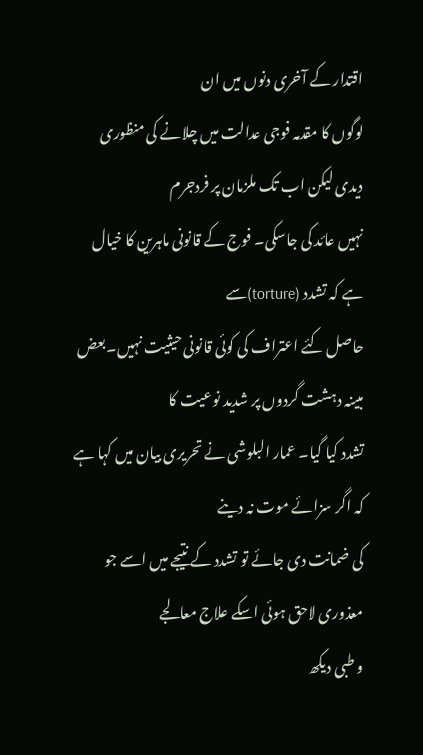اقتدار کے آخری دنوں میں ان
لوگوں کا مقدمہ فوجی عدالت میں چلانے کی منظوری دیدی لیکن اب تک ملزمان پر فردجرم
نہیں عائد کی جاسکی۔ فوج کے قانونی ماہرین کا خیال ہے کہ تشدد (torture)سے
حاصل کئے اعتراف کی کوئی قانونی حیثیت نہیں۔بعض مبینہ دہشت گردوں پر شدید نوعیت کا
تشدد کیا گیا۔ عمار البلوشی نے تحریری بیان میں کہا ہے کہ اگر سزائے موت نہ دینے
کی ضمانت دی جائے تو تشدد کے نتیجے میں اسے جو معذوری لاحق ہوئی اسکے علاج معالجے
و طبی دیکھ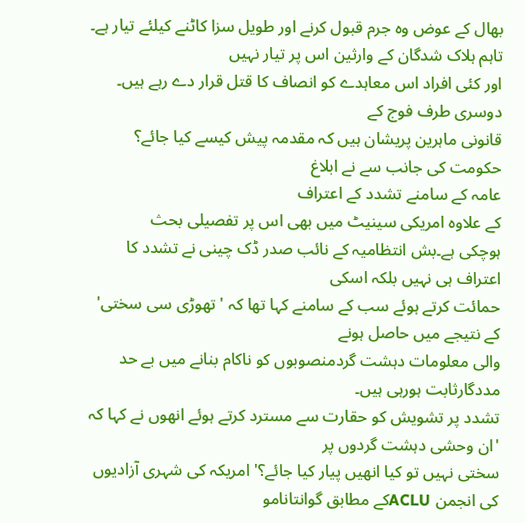بھال کے عوض وہ جرم قبول کرنے اور طویل سزا کاٹنے کیلئے تیار ہے۔
تاہم ہلاک شدگان کے وارثین اس پر تیار نہیں
اور کئی افراد اس معاہدے کو انصاف کا قتل قرار دے رہے ہیں۔ دوسری طرف فوج کے
قانونی ماہرین پریشان ہیں کہ مقدمہ پیش کیسے کیا جائے؟ حکومت کی جانب سے نے ابلاغ
عامہ کے سامنے تشدد کے اعتراف
کے علاوہ امریکی سینیٹ میں بھی اس پر تفصیلی بحث
ہوچکی ہے۔بش انتظامیہ کے نائب صدر ڈک چینی نے تشدد کا اعتراف ہی نہیں بلکہ اسکی
حمائت کرتے ہوئے سب کے سامنے کہا تھا کہ 'تھوڑی سی سختی' کے نتیجے میں حاصل ہونے
والی معلومات دہشت گردمنصوبوں کو ناکام بنانے میں بے حد مددگارثابت ہورہی ہیں۔
تشدد پر تشویش کو حقارت سے مسترد کرتے ہوئے انھوں نے کہا کہ 'ان وحشی دہشت گردوں پر
سختی نہیں تو کیا انھیں پیار کیا جائے؟' امریکہ کی شہری آزادیوں کی انجمن ACLUکے مطابق گوانتانامو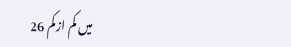میں کم ازکم 26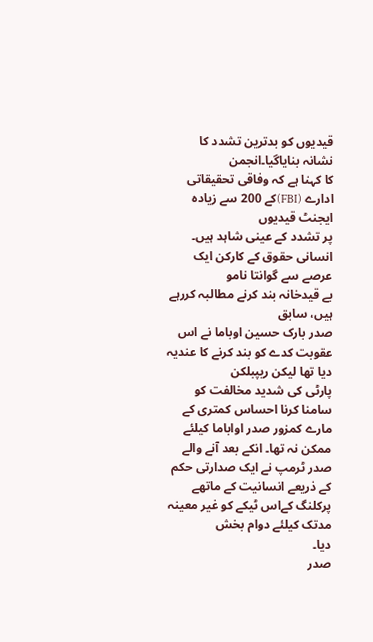قیدیوں کو بدترین تشدد کا نشانہ بنایاگیا۔انجمن
کا کہنا ہے کہ وفاقی تحقیقاتی ادارے (FBI)کے 200 سے زیادہ ایجنٹ قیدیوں
پر تشدد کے عینی شاہد ہیں۔
انسانی حقوق کے کارکن ایک عرصے سے گوانتا نامو
بے قیدخانہ بند کرنے مطالبہ کررہے ہیں، سابق
صدر بارک حسین اوباما نے اس عقوبت کدے کو بند کرنے کا عندیہ دیا تھا لیکن ریپبلکن
پارٹی کی شدید مخالفت کو سامنا کرنا احساس کمتری کے مارے کمزور صدر اواباما کیلئے
ممکن نہ تھا۔ انکے بعد آنے والے صدر ٹرمپ نے ایک صدارتی حکم
کے ذریعے انسانیت کے ماتھے پرکلنگ کےاس ٹیکے کو غیر معینہ مدتک کیلئے دوام بخش
دیا۔
صدر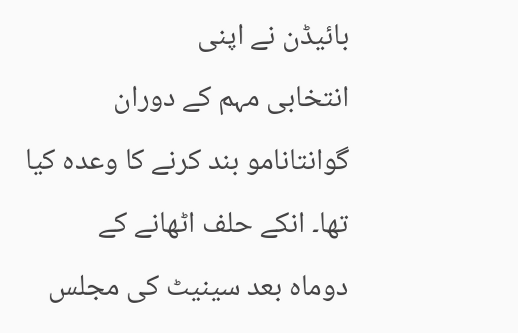بائیڈن نے اپنی
انتخابی مہم کے دوران گوانتانامو بند کرنے کا وعدہ کیا تھا۔ انکے حلف اٹھانے کے
دوماہ بعد سینیٹ کی مجلس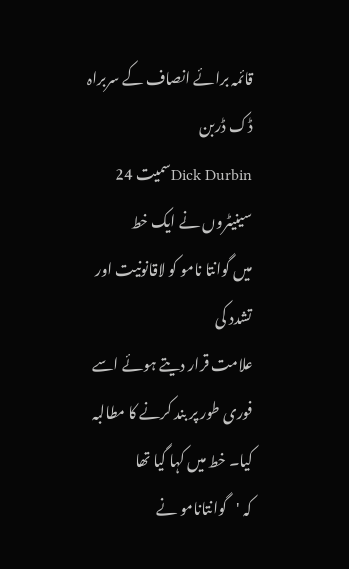قائمہ برائے انصاف کے سربراہ ڈک ڈربن
Dick Durbinسمیت 24 سینیٹروں نے ایک خط
میں گوانتا نامو کو لاقانونیت اور تشدد کی
علامت قرار دیتے ہوئے اسے فوری طور پر بند کرنے کا مطالبہ کیا۔ خط میں کہا گیا تھا
کہ 'گوانتانامو نے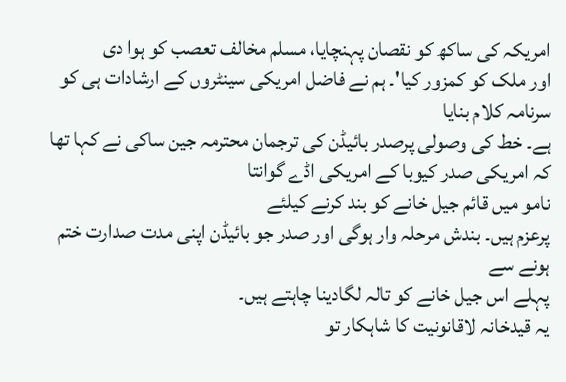امریکہ کی ساکھ کو نقصان پہنچایا، مسلم مخالف تعصب کو ہوا دی
اور ملک کو کمزور کیا'۔ ہم نے فاضل امریکی سینٹروں کے ارشادات ہی کو سرنامہ کلام بنایا
ہے۔ خط کی وصولی پرصدر بائیڈن کی ترجمان محترمہ جین ساکی نے کہا تھا کہ امریکی صدر کیوبا کے امریکی اڈے گوانتا
نامو میں قائم جیل خانے کو بند کرنے کیلئے
پرعزم ہیں۔ بندش مرحلہ وار ہوگی اور صدر جو بائیڈن اپنی مدت صدارت ختم ہونے سے
پہلے اس جیل خانے کو تالہ لگادینا چاہتے ہیں۔
یہ قیدخانہ لاقانونیت کا شاہکار تو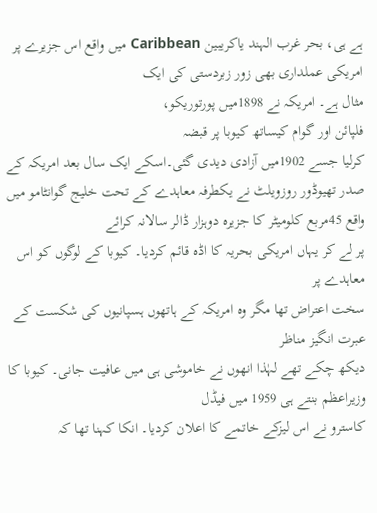ہے ہی، بحر غرب الہند یاکریبین Caribbean میں واقع اس جزیرے پر
امریکی عملداری بھی زور زبردستی کی ایک
مثال ہے۔ امریکہ نے 1898میں پورتوریکو،
فلپائن اور گوام کیساتھ کیوبا پر قبضہ
کرلیا جسے 1902میں آزادی دیدی گئی۔اسکے ایک سال بعد امریکہ کے
صدر تھیوڈور روزویلٹ نے یکطرفہ معاہدے کے تحت خلیج گوانٹامو میں واقع 45مربع کلومیٹر کا جزیرہ دوہزار ڈالر سالانہ کرائے
پر لے کر یہاں امریکی بحریہ کا اڈہ قائم کردیا۔ کیوبا کے لوگوں کو اس معاہدے پر
سخت اعتراض تھا مگر وہ امریکہ کے ہاتھوں ہسپانیوں کی شکست کے عبرت انگیز مناظر
دیکھ چکے تھے لہٰذا انھوں نے خاموشی ہی میں عافیت جانی۔ کیوبا کا وزیراعظم بنتے ہی 1959 میں فیڈل
کاسترو نے اس لیزکے خاتمے کا اعلان کردیا۔ انکا کہنا تھا کہ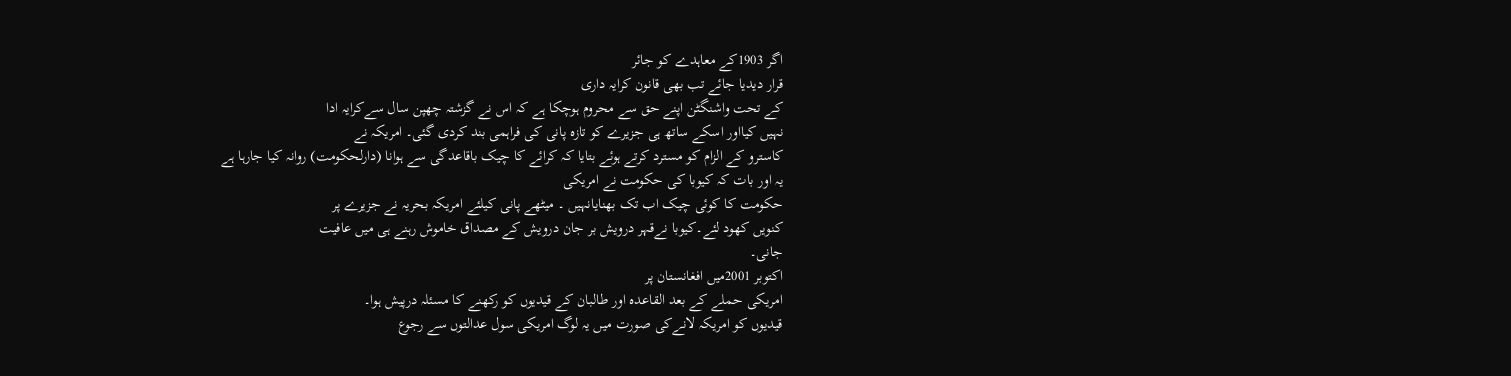اگر 1903کے معاہدے کو جائر
قرار دیدیا جائے تب بھی قانون کرایہ داری
کے تحت واشنگٹن اپنے حق سے محروم ہوچکا ہے کہ اس نے گزشتہ چھپن سال سےکرایہ ادا
نہیں کیااور اسکے ساتھ ہی جزیرے کو تازہ پانی کی فراہمی بند کردی گئی۔ امریکہ نے
کاسترو کے الزام کو مسترد کرتے ہوئے بتایا کہ کرائے کا چیک باقاعدگی سے ہوانا (دارلحکومت) روانہ کیا جارہا ہے
یہ اور بات کہ کیوبا کی حکومت نے امریکی
حکومت کا کوئی چیک اب تک بھنایانہیں ۔ میٹھے پانی کیلئے امریکہ بحریہ نے جزیرے پر
کنویں کھود لئے۔کیوبا نےقہر درویش بر جان درویش کے مصداق خاموش رہنے ہی میں عافیت
جانی۔
اکتوبر 2001میں افغانستان پر
امریکی حملے کے بعد القاعدہ اور طالبان کے قیدیوں کو رکھنے کا مسئلہ درپیش ہوا۔
قیدیوں کو امریکہ لانےکی صورت میں یہ لوگ امریکی سول عدالتوں سے رجوع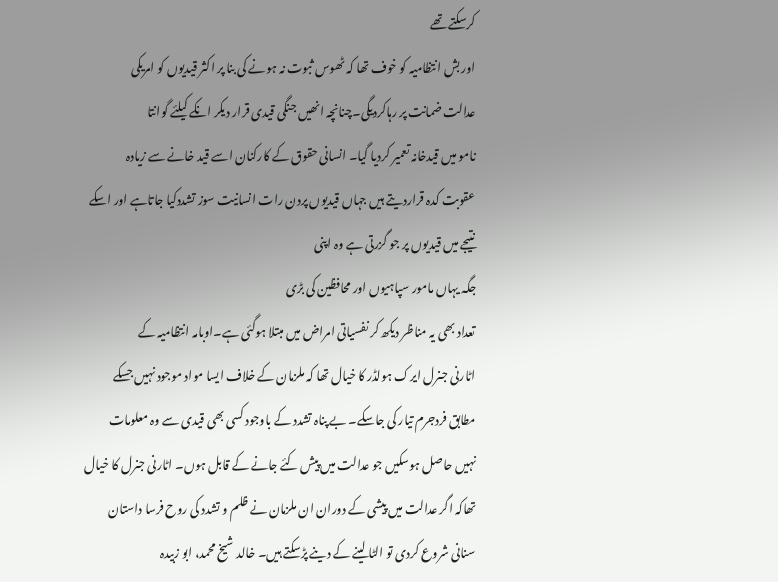کرسکتے تھے
اور بش انتظامیہ کو خوف تھا کہ ٹھوس ثبوت نہ ہونے کی بنا پر اکثر قیدیوں کو امریکی
عدالت ضمانت پر رہاکردیگی۔چنانچہ انھیں جنگی قیدی قرار دیکر انکے کیلئے گوانتا
نامو میں قیدخانہ تعمیر کردیا گیا۔ انسانی حقوق کے کارکنان اسے قید خانے سے زیادہ
عقوبت کدہ قراردیتے ہیں جہاں قیدیوں پردن رات انسانیت سوز تشددکیا جاتاہے اور اسکے
نتیجے میں قیدیوں پر جو گزرتی ہے وہ اپنی
جگہ یہاں مامور سپاہیوں اور محافظین کی بڑی
تعداد بھی یہ مناظر دیکھ کر نفسیاتی امراض میں مبتلا ہوگئی ہے۔اوبامہ انتظامیہ کے
اٹارنی جنرل ایرک ہولڈر کا خیال تھا کہ ملزمان کے خلاف ایسا مواد موجود نہیں جسکے
مطابق فردجرم تیار کی جاسکے۔ بے پناہ تشدد کے باوجود کسی بھی قیدی سے وہ معلومات
نہیں حاصل ہوسکیں جو عدالت میں پیش کئے جانے کے قابل ہوں۔ اٹارنی جنرل کا خیال
تھاکہ اگر عدالت میں پیشی کے دوران ان ملزمان نے ظلم و تشدد کی روح فرسا داستان
سنانی شروع کردی تو الٹا لینے کے دینے پڑسکتے ہیں۔ خالد شیخ محمد، ابو زبیدہ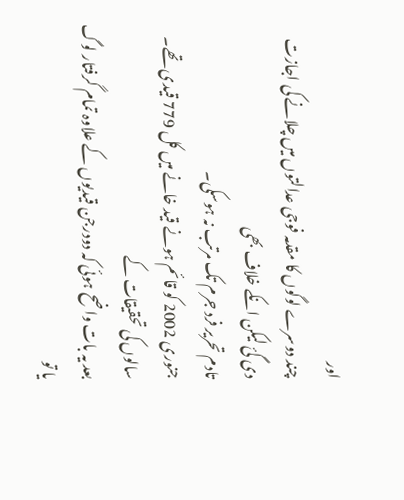اور
چند دوسرے لوگوں کا مقدمہ فوجی عدالتوں میں چلانے کی اجازت دی گئ لیکن انکے خلاف بھی
تادم تحریر فرد جرم تک مرتب نہ ہوسکی۔
جنوری 2002 کو قائم ہونے قید خانے میں کل 779 قیدی تھے۔ سالوں کی تحقیقات کے
بعد یہ بات واضح ہوئی کہ دودرجن قیدیوں کے علاوہ تمام گرفتار لوگ یا تو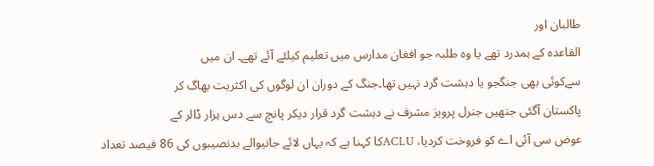طالبان اور
القاعدہ کے ہمدرد تھے یا وہ طلبہ جو افغان مدارس میں تعلیم کیلئے آئے تھے۔ ان میں
سےکوئی بھی جنگجو یا دہشت گرد نہیں تھا۔جنگ کے دوران ان لوگوں کی اکثریت بھاگ کر
پاکستان آگئی جنھیں جنرل پرویز مشرف نے دہشت گرد قرار دیکر پانچ سے دس ہزار ڈالر کے
عوض سی آئی اے کو فروخت کردیا، ACLUکا کہنا ہے کہ یہاں لائے جانیوالے بدنصیبوں کی 86 فیصد تعداد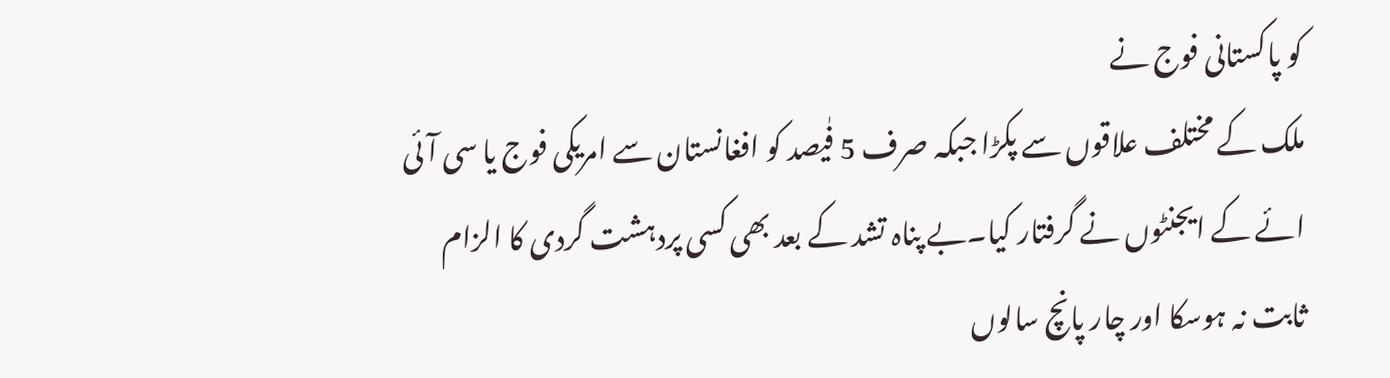کو پاکستانی فوج نے
ملک کے مختلف علاقوں سے پکڑا جبکہ صرف 5 فٰیصد کو افغانستان سے امریکی فوج یا سی آئی
ائے کے ایجنٹوں نے گرفتار کیا۔بے پناہ تشد کے بعد بھی کسی پردہشت گردی کا الزام
ثابت نہ ہوسکا اور چار پانچ سالوں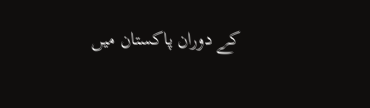کے دوران پاکستان میں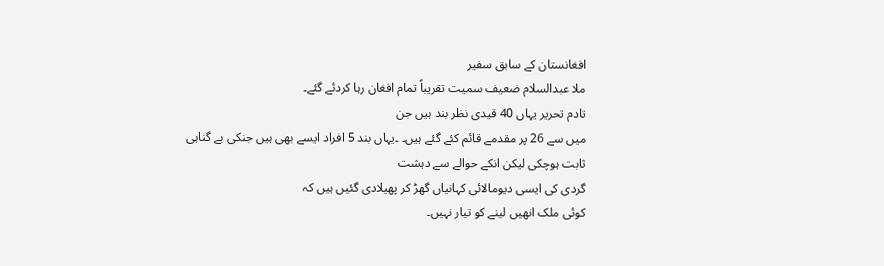افغانستان کے سابق سفیر
ملا عبدالسلام ضعیف سمیت تقریباً تمام افغان رہا کردئے گئے۔
تادم تحریر یہاں 40 قیدی نظر بند ہیں جن
میں سے 26 پر مقدمے قائم کئے گئے ہیں۔ ۔یہاں بند 5 افراد ایسے بھی ہیں جنکی بے گناہی
ثابت ہوچکی لیکن انکے حوالے سے دہشت
گردی کی ایسی دیومالائی کہانیاں گھڑ کر پھیلادی گئیں ہیں کہ
کوئی ملک انھیں لینے کو تیار نہیں۔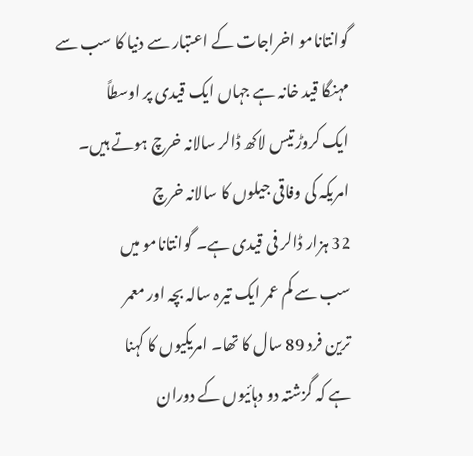گوانتانامو اخراجات کے اعتبار سے دنیا کا سب سے مہنگا قید خانہ ہے جہاں ایک قیدی پر اوسطاً
ایک کروڑ تیس لاکھ ڈالر سالانہ خرچ ہوتے ہیں۔ امریکہ کی وفاقی جیلوں کا سالانہ خرچ
32 ہزار ڈالر فی قیدی ہے۔ گوانتانامو میں
سب سے کم عمر ایک تیرہ سالہ بچہ اور معمر
ترین فرد 89 سال کا تھا۔ امریکیوں کا کہنا
ہے کہ گزشتہ دو دہائیوں کے دوران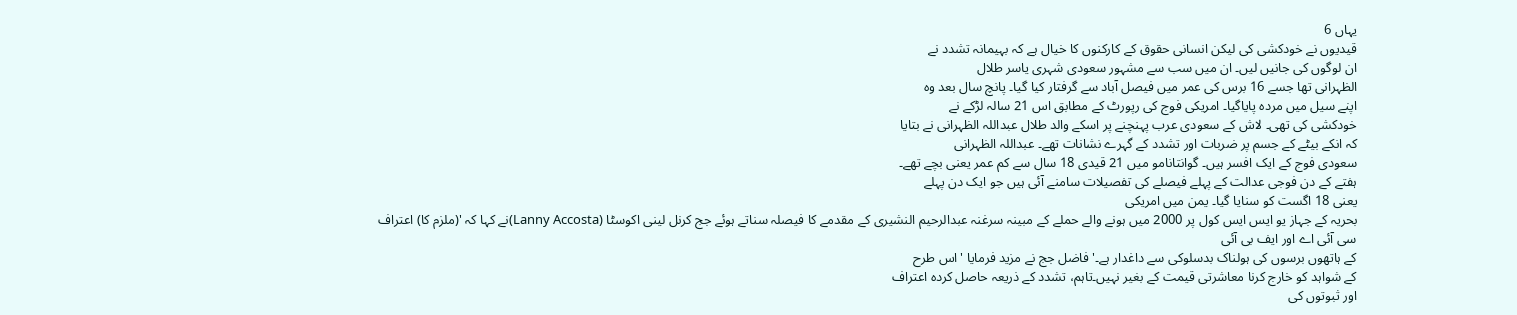یہاں 6
قیدیوں نے خودکشی کی لیکن انسانی حقوق کے کارکنوں کا خیال ہے کہ بہیمانہ تشدد نے
ان لوگوں کی جانیں لیں۔ ان میں سب سے مشہور سعودی شہری یاسر طلال
الظہرانی تھا جسے 16 برس کی عمر میں فیصل آباد سے گرفتار کیا گیا۔ پانچ سال بعد وہ
اپنے سیل میں مردہ پایاگیا۔ امریکی فوج کی رپورٹ کے مطابق اس 21 سالہ لڑکے نے
خودکشی کی تھی۔ لاش کے سعودی عرب پہنچنے پر اسکے والد طلال عبداللہ الظہرانی نے بتایا
کہ انکے بیٹے کے جسم پر ضربات اور تشدد کے گہرے نشانات تھے۔ عبداللہ الظہرانی
سعودی فوج کے ایک افسر ہیں۔ گوانتانامو میں 21 قیدی 18 سال سے کم عمر یعنی بچے تھے۔
ہفتے کے دن فوجی عدالت کے پہلے فیصلے کی تفصیلات سامنے آئی ہیں جو ایک دن پہلے
یعنی 18 اگست کو سنایا گیا۔ یمن میں امریکی
بحریہ کے جہاز یو ایس ایس کول پر 2000 میں ہونے والے حملے کے مبینہ سرغنہ عبدالرحیم النشیری کے مقدمے کا فیصلہ سناتے ہوئے جج کرنل لینی اکوسٹا (Lanny Accosta)نے کہا کہ '(ملزم کا) اعتراف سی آئی اے اور ایف بی آئی
کے ہاتھوں برسوں کی ہولناک بدسلوکی سے داغدار ہے۔' فاضل جج نے مزید فرمایا 'اس طرح
کے شواہد کو خارج کرنا معاشرتی قیمت کے بغیر نہیں۔تاہم، تشدد کے ذریعہ حاصل کردہ اعتراف
اور ثبوتوں کی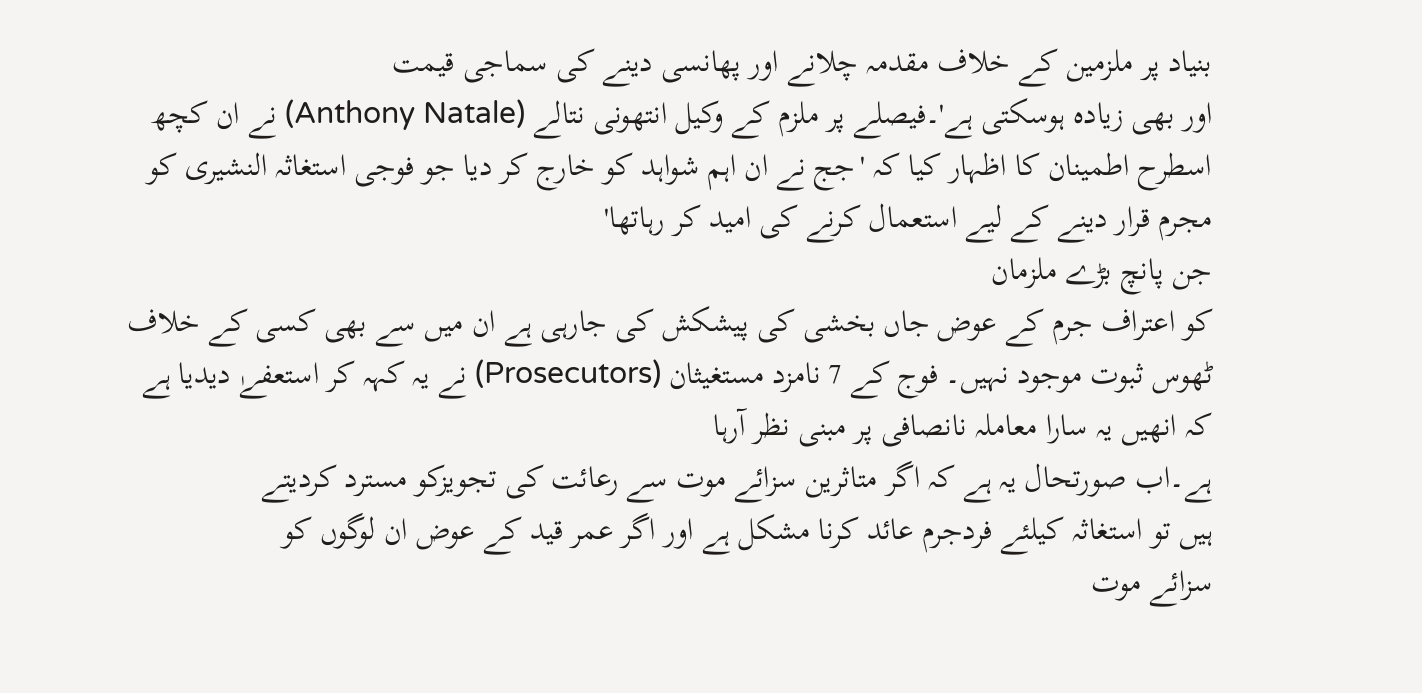بنیاد پر ملزمین کے خلاف مقدمہ چلانے اور پھانسی دینے کی سماجی قیمت
اور بھی زیادہ ہوسکتی ہے'۔فیصلے پر ملزم کے وکیل انتھونی نتالے (Anthony Natale) نے ان کچھ
اسطرح اطمینان کا اظہار کیا کہ 'جج نے ان اہم شواہد کو خارج کر دیا جو فوجی استغاثہ النشیری کو
مجرم قرار دینے کے لیے استعمال کرنے کی امید کر رہاتھا'
جن پانچ بڑے ملزمان
کو اعتراف جرم کے عوض جاں بخشی کی پیشکش کی جارہی ہے ان میں سے بھی کسی کے خلاف
ٹھوس ثبوت موجود نہیں۔ فوج کے 7 نامزد مستغیثان (Prosecutors) نے یہ کہہ کر استعفےٰ دیدیا ہے کہ انھیں یہ سارا معاملہ نانصافی پر مبنی نظر آرہا
ہے۔اب صورتحال یہ ہے کہ اگر متاثرین سزائے موت سے رعائت کی تجویزکو مسترد کردیتے
ہیں تو استغاثہ کیلئے فردجرم عائد کرنا مشکل ہے اور اگر عمر قید کے عوض ان لوگوں کو
سزائے موت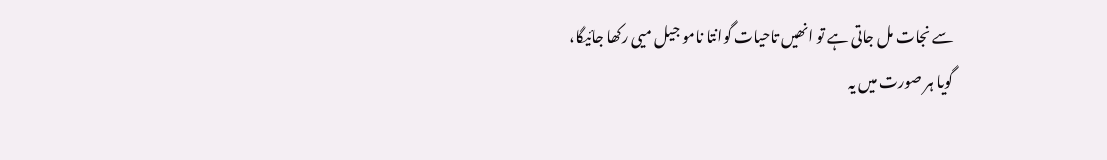سے نجات مل جاتی ہے تو انھیں تاحیات گوانتا نامو جیل میی رکھا جائیگا،
گویا ہر صورت میں یہ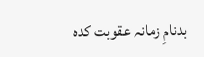بدنامِ زمانہ عقوبت کدہ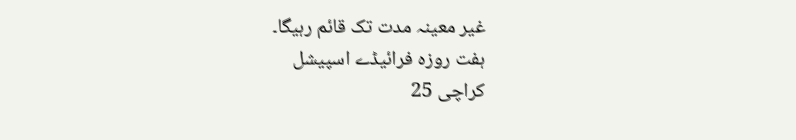غیر معینہ مدت تک قائم رہیگا۔
ہفت روزہ فرائیڈے اسپیشل
کراچی 25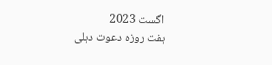اگست 2023
ہفت روزہ دعوت دہلی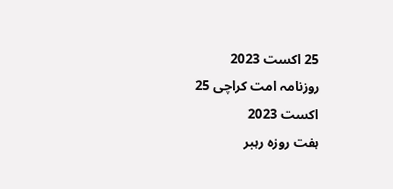25 اکست 2023
روزنامہ امت کراچی 25
اکست 2023
ہفت روزہ رہبر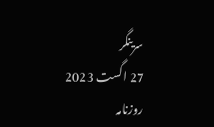سرینگر
27 اگست 2023
روزنامہ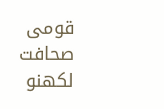قومی صحافت لکھنو